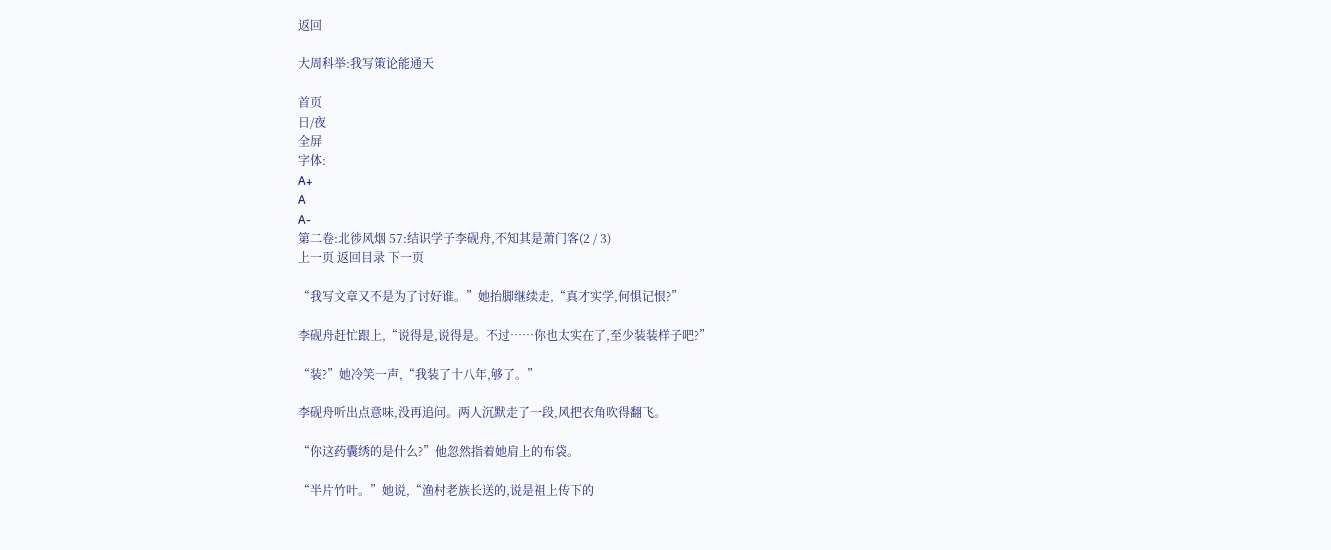返回

大周科举:我写策论能通天

首页
日/夜
全屏
字体:
A+
A
A-
第二卷:北徏风烟 57:结识学子李砚舟,不知其是萧门客(2 / 3)
上一页 返回目录 下一页

“我写文章又不是为了讨好谁。”她抬脚继续走,“真才实学,何惧记恨?”

李砚舟赶忙跟上,“说得是,说得是。不过……你也太实在了,至少装装样子吧?”

“装?”她冷笑一声,“我装了十八年,够了。”

李砚舟听出点意味,没再追问。两人沉默走了一段,风把衣角吹得翻飞。

“你这药囊绣的是什么?”他忽然指着她肩上的布袋。

“半片竹叶。”她说,“渔村老族长送的,说是祖上传下的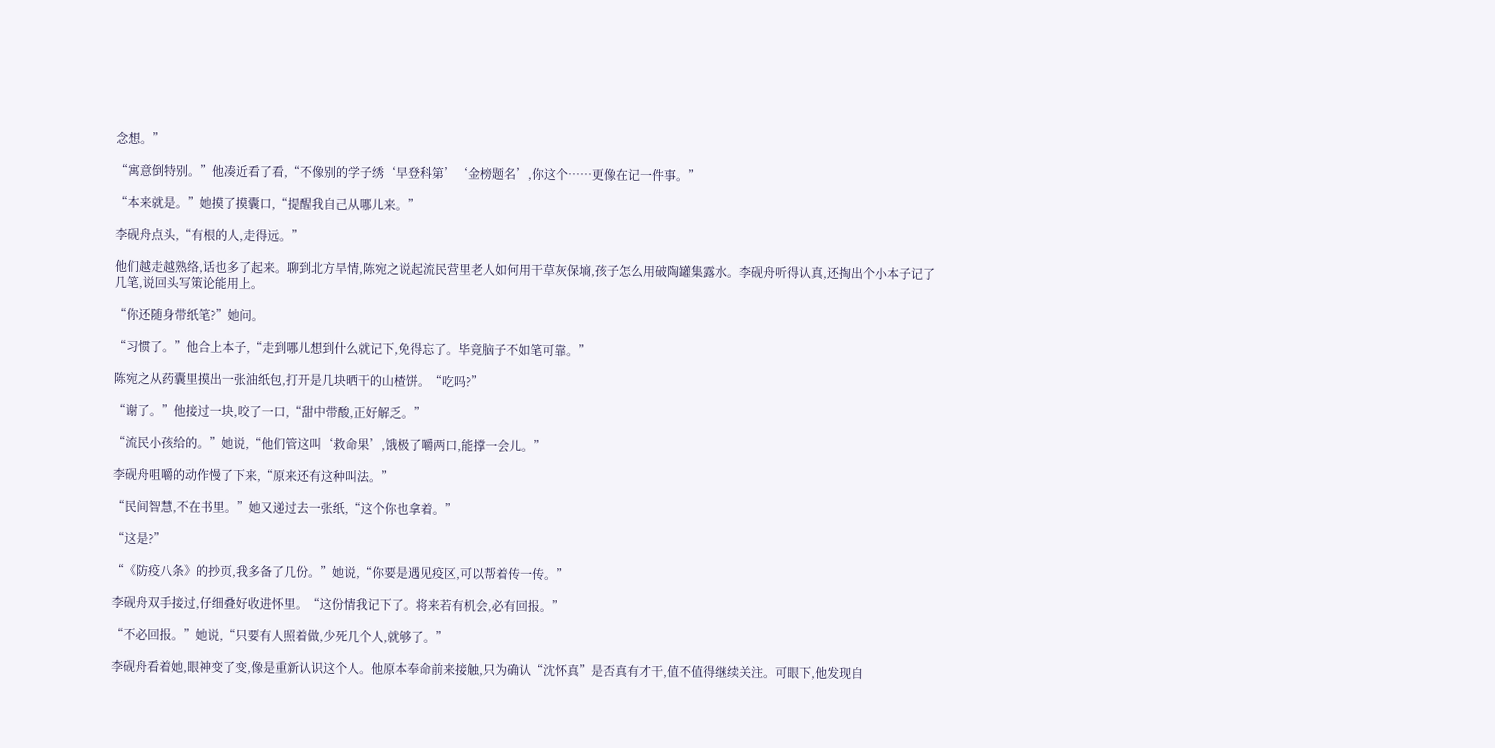念想。”

“寓意倒特别。”他凑近看了看,“不像别的学子绣‘早登科第’‘金榜题名’,你这个……更像在记一件事。”

“本来就是。”她摸了摸囊口,“提醒我自己从哪儿来。”

李砚舟点头,“有根的人,走得远。”

他们越走越熟络,话也多了起来。聊到北方旱情,陈宛之说起流民营里老人如何用干草灰保墒,孩子怎么用破陶罐集露水。李砚舟听得认真,还掏出个小本子记了几笔,说回头写策论能用上。

“你还随身带纸笔?”她问。

“习惯了。”他合上本子,“走到哪儿想到什么就记下,免得忘了。毕竟脑子不如笔可靠。”

陈宛之从药囊里摸出一张油纸包,打开是几块晒干的山楂饼。“吃吗?”

“谢了。”他接过一块,咬了一口,“甜中带酸,正好解乏。”

“流民小孩给的。”她说,“他们管这叫‘救命果’,饿极了嚼两口,能撑一会儿。”

李砚舟咀嚼的动作慢了下来,“原来还有这种叫法。”

“民间智慧,不在书里。”她又递过去一张纸,“这个你也拿着。”

“这是?”

“《防疫八条》的抄页,我多备了几份。”她说,“你要是遇见疫区,可以帮着传一传。”

李砚舟双手接过,仔细叠好收进怀里。“这份情我记下了。将来若有机会,必有回报。”

“不必回报。”她说,“只要有人照着做,少死几个人,就够了。”

李砚舟看着她,眼神变了变,像是重新认识这个人。他原本奉命前来接触,只为确认“沈怀真”是否真有才干,值不值得继续关注。可眼下,他发现自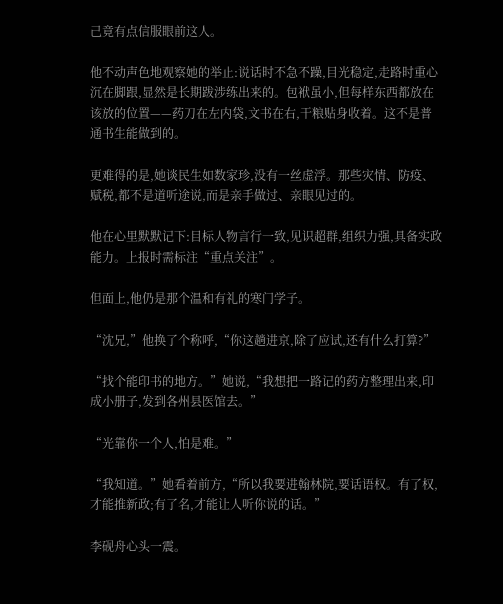己竟有点信服眼前这人。

他不动声色地观察她的举止:说话时不急不躁,目光稳定,走路时重心沉在脚跟,显然是长期跋涉练出来的。包袱虽小,但每样东西都放在该放的位置——药刀在左内袋,文书在右,干粮贴身收着。这不是普通书生能做到的。

更难得的是,她谈民生如数家珍,没有一丝虚浮。那些灾情、防疫、赋税,都不是道听途说,而是亲手做过、亲眼见过的。

他在心里默默记下:目标人物言行一致,见识超群,组织力强,具备实政能力。上报时需标注“重点关注”。

但面上,他仍是那个温和有礼的寒门学子。

“沈兄,”他换了个称呼,“你这趟进京,除了应试,还有什么打算?”

“找个能印书的地方。”她说,“我想把一路记的药方整理出来,印成小册子,发到各州县医馆去。”

“光靠你一个人,怕是难。”

“我知道。”她看着前方,“所以我要进翰林院,要话语权。有了权,才能推新政;有了名,才能让人听你说的话。”

李砚舟心头一震。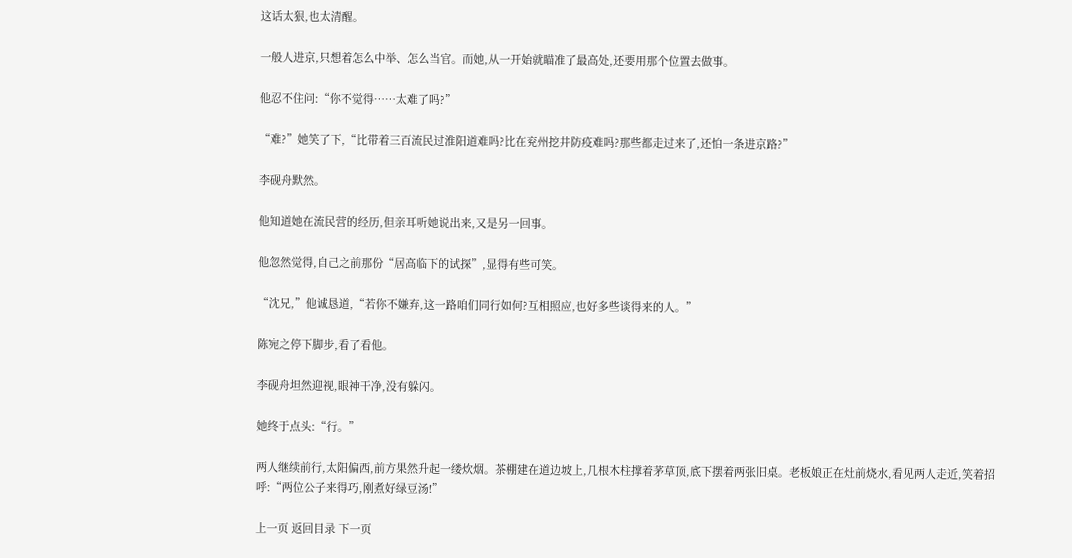这话太狠,也太清醒。

一般人进京,只想着怎么中举、怎么当官。而她,从一开始就瞄准了最高处,还要用那个位置去做事。

他忍不住问:“你不觉得……太难了吗?”

“难?”她笑了下,“比带着三百流民过淮阳道难吗?比在兖州挖井防疫难吗?那些都走过来了,还怕一条进京路?”

李砚舟默然。

他知道她在流民营的经历,但亲耳听她说出来,又是另一回事。

他忽然觉得,自己之前那份“居高临下的试探”,显得有些可笑。

“沈兄,”他诚恳道,“若你不嫌弃,这一路咱们同行如何?互相照应,也好多些谈得来的人。”

陈宛之停下脚步,看了看他。

李砚舟坦然迎视,眼神干净,没有躲闪。

她终于点头:“行。”

两人继续前行,太阳偏西,前方果然升起一缕炊烟。茶棚建在道边坡上,几根木柱撑着茅草顶,底下摆着两张旧桌。老板娘正在灶前烧水,看见两人走近,笑着招呼:“两位公子来得巧,刚煮好绿豆汤!”

上一页 返回目录 下一页